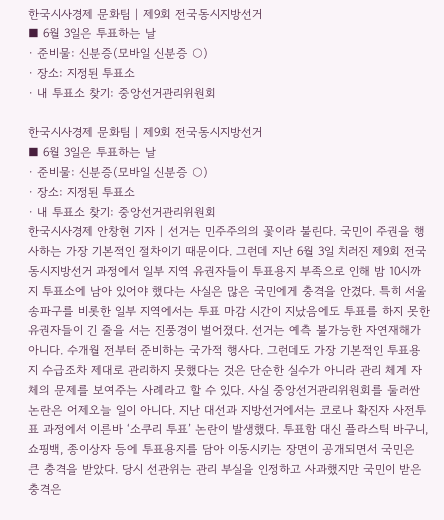한국시사경제 문화팀 | 제9회 전국동시지방선거
■ 6월 3일은 투표하는 날
· 준비물: 신분증(모바일 신분증 ○)
· 장소: 지정된 투표소
· 내 투표소 찾기: 중앙선거관리위원회

한국시사경제 문화팀 | 제9회 전국동시지방선거
■ 6월 3일은 투표하는 날
· 준비물: 신분증(모바일 신분증 ○)
· 장소: 지정된 투표소
· 내 투표소 찾기: 중앙선거관리위원회
한국시사경제 안창현 기자 | 선거는 민주주의의 꽃이라 불린다. 국민이 주권을 행사하는 가장 기본적인 절차이기 때문이다. 그런데 지난 6월 3일 치러진 제9회 전국동시지방선거 과정에서 일부 지역 유권자들이 투표용지 부족으로 인해 밤 10시까지 투표소에 남아 있어야 했다는 사실은 많은 국민에게 충격을 안겼다. 특히 서울 송파구를 비롯한 일부 지역에서는 투표 마감 시간이 지났음에도 투표를 하지 못한 유권자들이 긴 줄을 서는 진풍경이 벌어졌다. 선거는 예측 불가능한 자연재해가 아니다. 수개월 전부터 준비하는 국가적 행사다. 그런데도 가장 기본적인 투표용지 수급조차 제대로 관리하지 못했다는 것은 단순한 실수가 아니라 관리 체계 자체의 문제를 보여주는 사례라고 할 수 있다. 사실 중앙선거관리위원회를 둘러싼 논란은 어제오늘 일이 아니다. 지난 대선과 지방선거에서는 코로나 확진자 사전투표 과정에서 이른바 ‘소쿠리 투표’ 논란이 발생했다. 투표함 대신 플라스틱 바구니, 쇼핑백, 종이상자 등에 투표용지를 담아 이동시키는 장면이 공개되면서 국민은 큰 충격을 받았다. 당시 선관위는 관리 부실을 인정하고 사과했지만 국민이 받은 충격은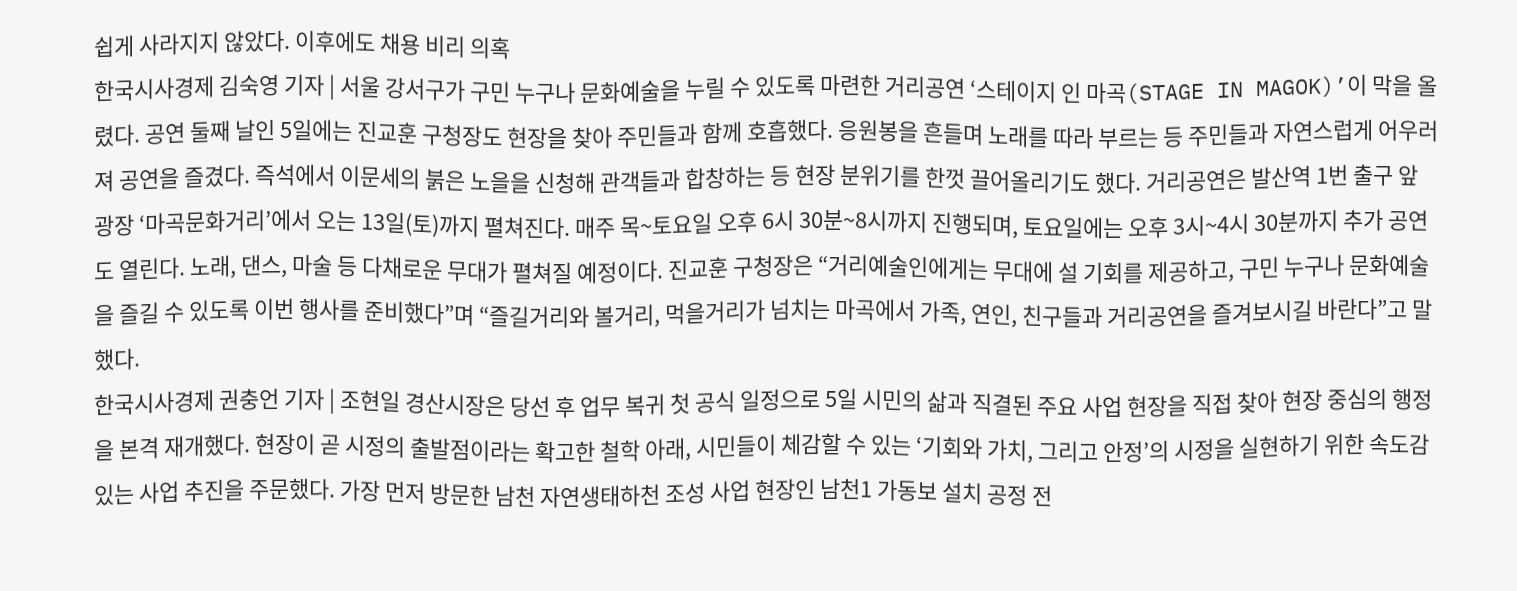쉽게 사라지지 않았다. 이후에도 채용 비리 의혹
한국시사경제 김숙영 기자 | 서울 강서구가 구민 누구나 문화예술을 누릴 수 있도록 마련한 거리공연 ‘스테이지 인 마곡(STAGE IN MAGOK)’이 막을 올렸다. 공연 둘째 날인 5일에는 진교훈 구청장도 현장을 찾아 주민들과 함께 호흡했다. 응원봉을 흔들며 노래를 따라 부르는 등 주민들과 자연스럽게 어우러져 공연을 즐겼다. 즉석에서 이문세의 붉은 노을을 신청해 관객들과 합창하는 등 현장 분위기를 한껏 끌어올리기도 했다. 거리공연은 발산역 1번 출구 앞 광장 ‘마곡문화거리’에서 오는 13일(토)까지 펼쳐진다. 매주 목~토요일 오후 6시 30분~8시까지 진행되며, 토요일에는 오후 3시~4시 30분까지 추가 공연도 열린다. 노래, 댄스, 마술 등 다채로운 무대가 펼쳐질 예정이다. 진교훈 구청장은 “거리예술인에게는 무대에 설 기회를 제공하고, 구민 누구나 문화예술을 즐길 수 있도록 이번 행사를 준비했다”며 “즐길거리와 볼거리, 먹을거리가 넘치는 마곡에서 가족, 연인, 친구들과 거리공연을 즐겨보시길 바란다”고 말했다.
한국시사경제 권충언 기자 | 조현일 경산시장은 당선 후 업무 복귀 첫 공식 일정으로 5일 시민의 삶과 직결된 주요 사업 현장을 직접 찾아 현장 중심의 행정을 본격 재개했다. 현장이 곧 시정의 출발점이라는 확고한 철학 아래, 시민들이 체감할 수 있는 ‘기회와 가치, 그리고 안정’의 시정을 실현하기 위한 속도감 있는 사업 추진을 주문했다. 가장 먼저 방문한 남천 자연생태하천 조성 사업 현장인 남천1 가동보 설치 공정 전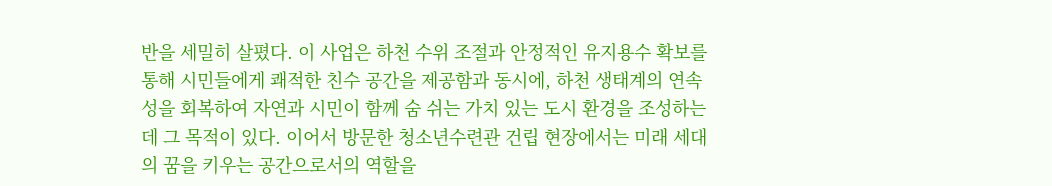반을 세밀히 살폈다. 이 사업은 하천 수위 조절과 안정적인 유지용수 확보를 통해 시민들에게 쾌적한 친수 공간을 제공함과 동시에, 하천 생태계의 연속성을 회복하여 자연과 시민이 함께 숨 쉬는 가치 있는 도시 환경을 조성하는 데 그 목적이 있다. 이어서 방문한 청소년수련관 건립 현장에서는 미래 세대의 꿈을 키우는 공간으로서의 역할을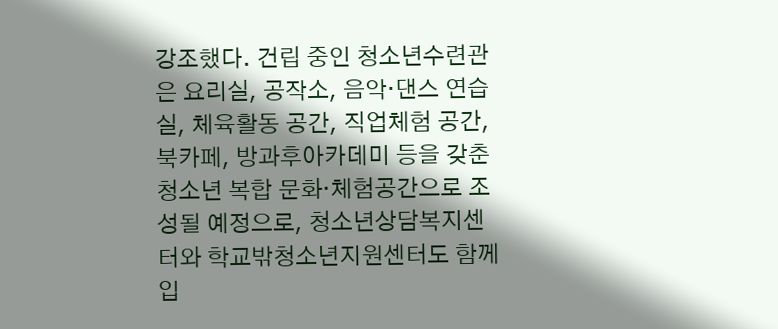강조했다. 건립 중인 청소년수련관은 요리실, 공작소, 음악·댄스 연습실, 체육활동 공간, 직업체험 공간, 북카페, 방과후아카데미 등을 갖춘 청소년 복합 문화·체험공간으로 조성될 예정으로, 청소년상담복지센터와 학교밖청소년지원센터도 함께 입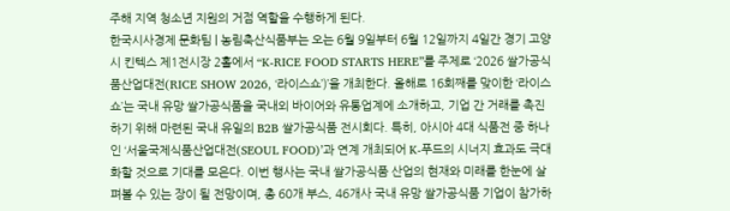주해 지역 청소년 지원의 거점 역할을 수행하게 된다.
한국시사경제 문화팀 | 농림축산식품부는 오는 6월 9일부터 6월 12일까지 4일간 경기 고양시 킨텍스 제1전시장 2홀에서 “K-RICE FOOD STARTS HERE”를 주제로 ‘2026 쌀가공식품산업대전(RICE SHOW 2026, ‘라이스쇼’)’을 개최한다. 올해로 16회째를 맞이한 ‘라이스쇼’는 국내 유망 쌀가공식품을 국내외 바이어와 유통업계에 소개하고, 기업 간 거래를 촉진하기 위해 마련된 국내 유일의 B2B 쌀가공식품 전시회다. 특히, 아시아 4대 식품전 중 하나인 ‘서울국제식품산업대전(SEOUL FOOD)’과 연계 개최되어 K-푸드의 시너지 효과도 극대화할 것으로 기대를 모은다. 이번 행사는 국내 쌀가공식품 산업의 현재와 미래를 한눈에 살펴볼 수 있는 장이 될 전망이며, 총 60개 부스, 46개사 국내 유망 쌀가공식품 기업이 참가하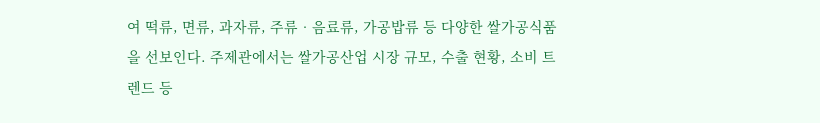여 떡류, 면류, 과자류, 주류‧음료류, 가공밥류 등 다양한 쌀가공식품을 선보인다. 주제관에서는 쌀가공산업 시장 규모, 수출 현황, 소비 트렌드 등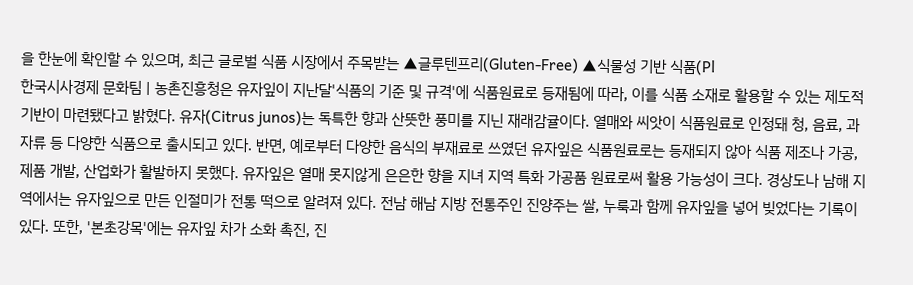을 한눈에 확인할 수 있으며, 최근 글로벌 식품 시장에서 주목받는 ▲글루텐프리(Gluten-Free) ▲식물성 기반 식품(Pl
한국시사경제 문화팀 | 농촌진흥청은 유자잎이 지난달'식품의 기준 및 규격'에 식품원료로 등재됨에 따라, 이를 식품 소재로 활용할 수 있는 제도적 기반이 마련됐다고 밝혔다. 유자(Citrus junos)는 독특한 향과 산뜻한 풍미를 지닌 재래감귤이다. 열매와 씨앗이 식품원료로 인정돼 청, 음료, 과자류 등 다양한 식품으로 출시되고 있다. 반면, 예로부터 다양한 음식의 부재료로 쓰였던 유자잎은 식품원료로는 등재되지 않아 식품 제조나 가공, 제품 개발, 산업화가 활발하지 못했다. 유자잎은 열매 못지않게 은은한 향을 지녀 지역 특화 가공품 원료로써 활용 가능성이 크다. 경상도나 남해 지역에서는 유자잎으로 만든 인절미가 전통 떡으로 알려져 있다. 전남 해남 지방 전통주인 진양주는 쌀, 누룩과 함께 유자잎을 넣어 빚었다는 기록이 있다. 또한, '본초강목'에는 유자잎 차가 소화 촉진, 진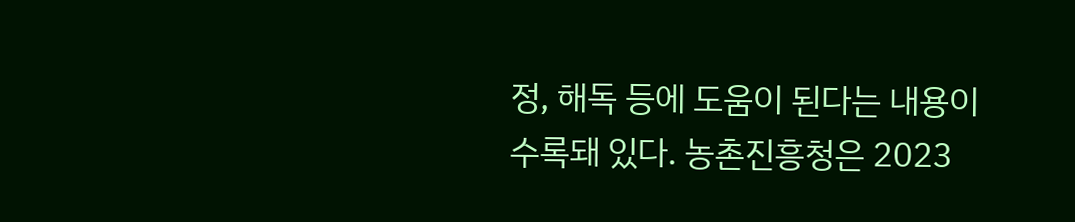정, 해독 등에 도움이 된다는 내용이 수록돼 있다. 농촌진흥청은 2023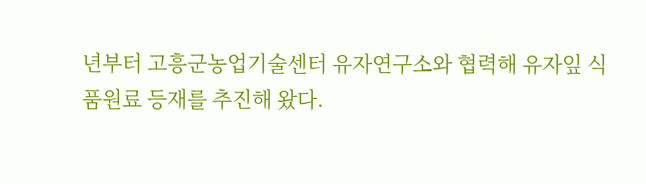년부터 고흥군농업기술센터 유자연구소와 협력해 유자잎 식품원료 등재를 추진해 왔다.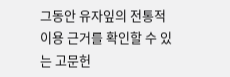그동안 유자잎의 전통적 이용 근거를 확인할 수 있는 고문헌